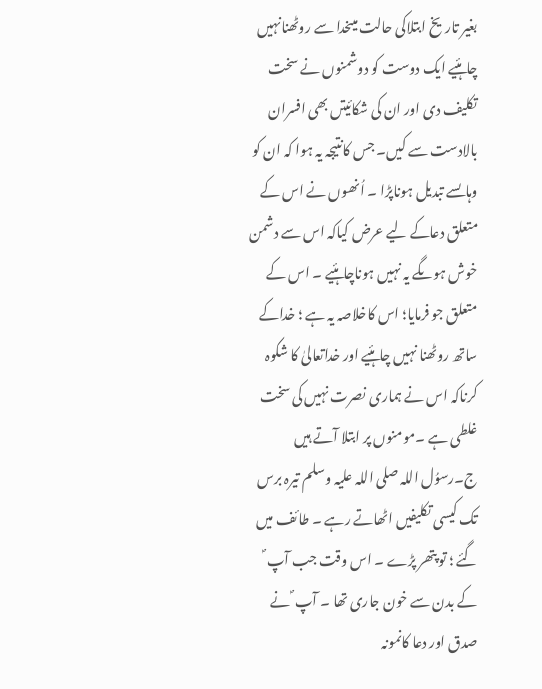بغیر تاریخ ابتلاکی حالت میںخدا سے روٹھنانہیں چاہئیے ایک دوست کو دوشمنوں نے سخت تکلیف دی اور ان کی شکائیتں بھی افسران بالادست سے کیں۔ جس کانتیجہ یہ ہوا کہ ان کو وہاںسے تبدیل ہوناپڑا ۔ اُنھوں نے اس کے متعلق دعاکے لیے عرض کیاکہ اس سے دشمن خوش ہوںگے یہ نہیں ہوناچاہئیے ۔ اس کے متعلق جو فرمایا؛ اس کاخلاصہ یہ ہے ؛ خداکے ساتھ روٹھنا نہیں چاہئیے اور خداتعالیٰ کا شکوہ کرناکہ اس نے ہماری نصرت نہیں کی سخت غلطی ہے ۔مومنوں پر ابتلا آتے ہیں ج۔رسوُل اللہ صلی اللہ علیہ وسلم تیرہ برس تک کیسی تکلیفیں اٹھاتے رہے ۔ طائف میں گئے ؛ تو پتھر پڑے ۔ اس وقت جب آپ ؐ کے بدن سے خون جاری تھا ۔ آپ ؐ نے صدق اور دعا کانمونہ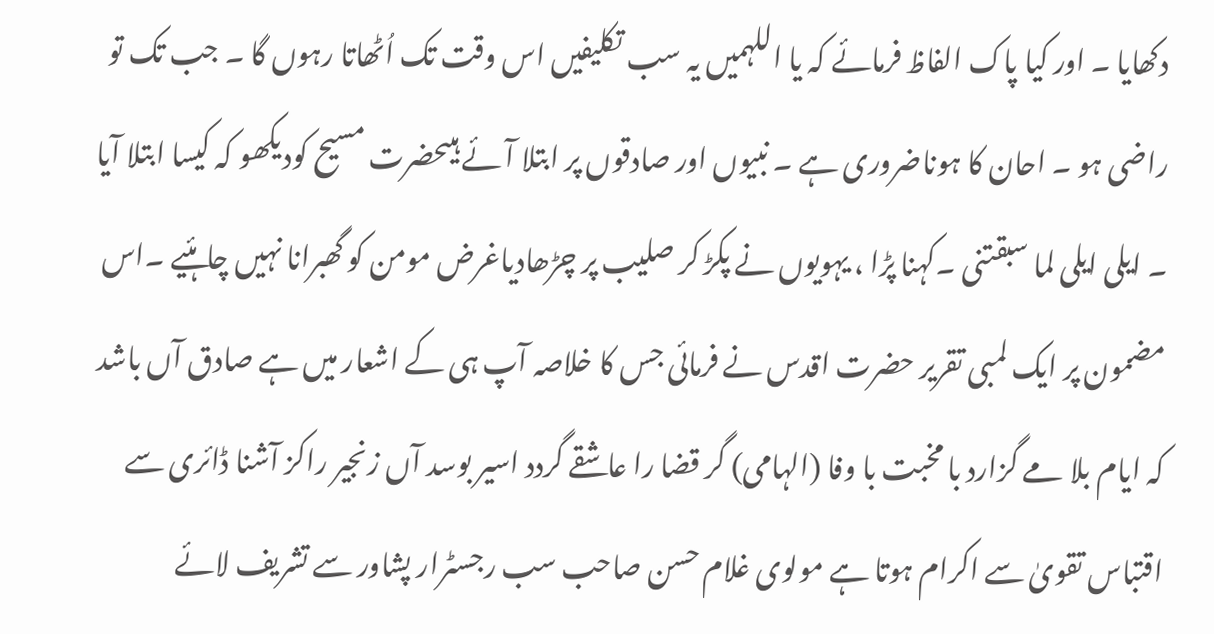دکھایا ۔ اور کیا پاک الفاظ فرمائے کہ یا اللہمیں یہ سب تکلیفیں اس وقت تک اُٹھاتا رہوں گا ۔ جب تک تو راضی ہو ۔ احان کا ہوناضروری ہے ۔ نبیوں اور صادقوں پر ابتلا آئے ہیںحضرت مسیح کودیکھو کہ کیسا ابتلا آیا ۔ ایلی ایلی لما سبقتنی ۔کہنا پڑا ، یہویوں نے پکڑ کر صلیب پر چڑھادیاغرض مومن کو گھبرانا نہیں چاہئیے ۔اس مضمون پر ایک لمبی تقریر حضرت اقدس نے فرمائی جس کا خلاصہ آپ ہی کے اشعار میں ہے صادق آں باشد کہ ایام بلا مے گزارد با مخبت با وفا (الہامی) گر قضا را عاشقے گردد اسیر بوسد آں زنجیر راکز آشنا ڈائری سے اقتباس تقویٰ سے اکرام ہوتا ہے مولوی غلام حسن صاحب سب رجسٹرار پشاور سے تشریف لائے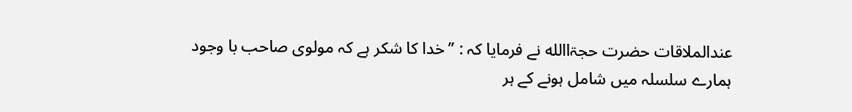عندالملاقات حضرت حجۃاالله نے فرمایا کہ : ’’خدا کا شکر ہے کہ مولوی صاحب با وجود ہمارے سلسلہ میں شامل ہونے کے ہر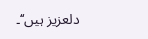دلعزیز ہیں‘‘۔